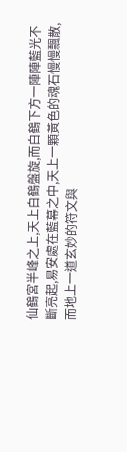仙鶴宮半峰之上,天上白鶴盤旋,而白鶴下方一陣陣藍光不斷亮起,易安處在藍幕之中,天上一顆黃色的魂石慢慢飄散,而地上一道玄妙的符文與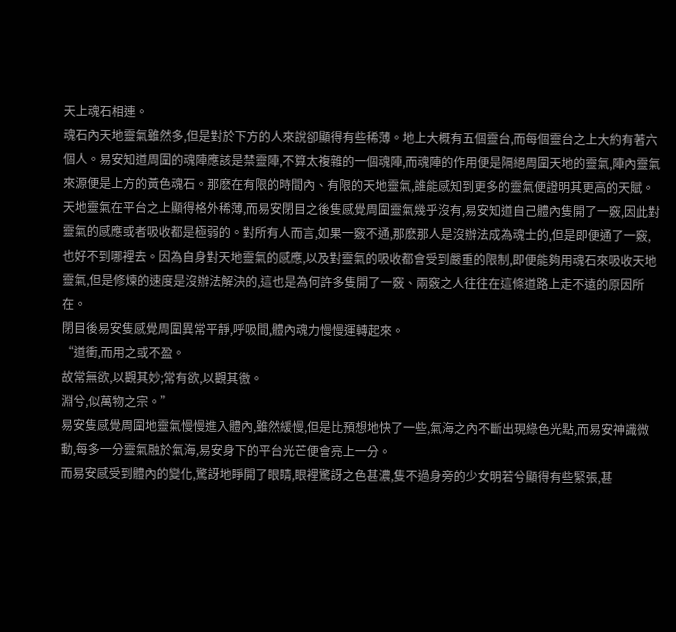天上魂石相連。
魂石內天地靈氣雖然多,但是對於下方的人來說卻顯得有些稀薄。地上大概有五個靈台,而每個靈台之上大約有著六個人。易安知道周圍的魂陣應該是禁靈陣,不算太複雜的一個魂陣,而魂陣的作用便是隔絕周圍天地的靈氣,陣內靈氣來源便是上方的黃色魂石。那麽在有限的時間內、有限的天地靈氣,誰能感知到更多的靈氣便證明其更高的天賦。
天地靈氣在平台之上顯得格外稀薄,而易安閉目之後隻感覺周圍靈氣幾乎沒有,易安知道自己體內隻開了一竅,因此對靈氣的感應或者吸收都是極弱的。對所有人而言,如果一竅不通,那麽那人是沒辦法成為魂士的,但是即便通了一竅,也好不到哪裡去。因為自身對天地靈氣的感應,以及對靈氣的吸收都會受到嚴重的限制,即便能夠用魂石來吸收天地靈氣,但是修煉的速度是沒辦法解決的,這也是為何許多隻開了一竅、兩竅之人往往在這條道路上走不遠的原因所在。
閉目後易安隻感覺周圍異常平靜,呼吸間,體內魂力慢慢運轉起來。
“道衝,而用之或不盈。
故常無欲,以觀其妙;常有欲,以觀其徼。
淵兮,似萬物之宗。”
易安隻感覺周圍地靈氣慢慢進入體內,雖然緩慢,但是比預想地快了一些,氣海之內不斷出現綠色光點,而易安神識微動,每多一分靈氣融於氣海,易安身下的平台光芒便會亮上一分。
而易安感受到體內的變化,驚訝地睜開了眼睛,眼裡驚訝之色甚濃,隻不過身旁的少女明若兮顯得有些緊張,甚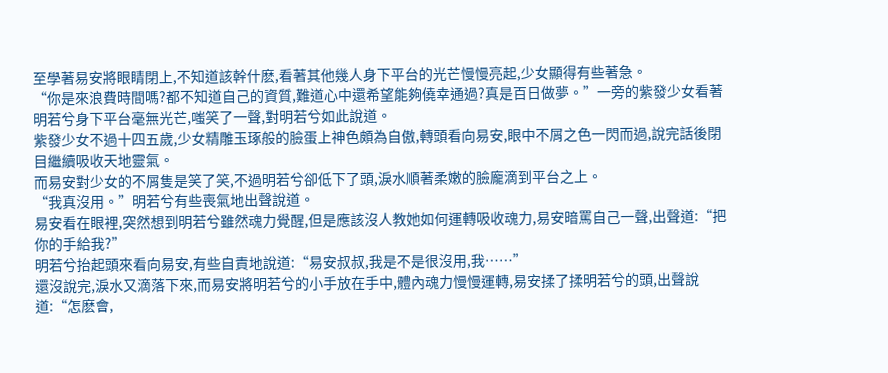至學著易安將眼睛閉上,不知道該幹什麽,看著其他幾人身下平台的光芒慢慢亮起,少女顯得有些著急。
“你是來浪費時間嗎?都不知道自己的資質,難道心中還希望能夠僥幸通過?真是百日做夢。”一旁的紫發少女看著明若兮身下平台毫無光芒,嗤笑了一聲,對明若兮如此說道。
紫發少女不過十四五歲,少女精雕玉琢般的臉蛋上神色頗為自傲,轉頭看向易安,眼中不屑之色一閃而過,說完話後閉目繼續吸收天地靈氣。
而易安對少女的不屑隻是笑了笑,不過明若兮卻低下了頭,淚水順著柔嫩的臉龐滴到平台之上。
“我真沒用。”明若兮有些喪氣地出聲說道。
易安看在眼裡,突然想到明若兮雖然魂力覺醒,但是應該沒人教她如何運轉吸收魂力,易安暗罵自己一聲,出聲道:“把你的手給我?”
明若兮抬起頭來看向易安,有些自責地說道:“易安叔叔,我是不是很沒用,我……”
還沒說完,淚水又滴落下來,而易安將明若兮的小手放在手中,體內魂力慢慢運轉,易安揉了揉明若兮的頭,出聲說道:“怎麽會,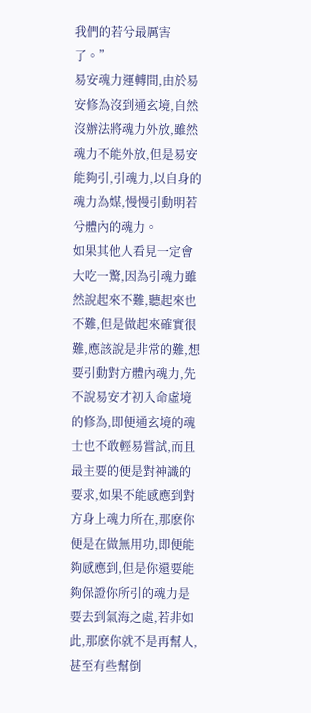我們的若兮最厲害了。”
易安魂力運轉間,由於易安修為沒到通玄境,自然沒辦法將魂力外放,雖然魂力不能外放,但是易安能夠引,引魂力,以自身的魂力為媒,慢慢引動明若兮體內的魂力。
如果其他人看見一定會大吃一驚,因為引魂力雖然說起來不難,聽起來也不難,但是做起來確實很難,應該說是非常的難,想要引動對方體內魂力,先不說易安才初入命虛境的修為,即便通玄境的魂士也不敢輕易嘗試,而且最主要的便是對神識的要求,如果不能感應到對方身上魂力所在,那麽你便是在做無用功,即便能夠感應到,但是你還要能夠保證你所引的魂力是要去到氣海之處,若非如此,那麽你就不是再幫人,甚至有些幫倒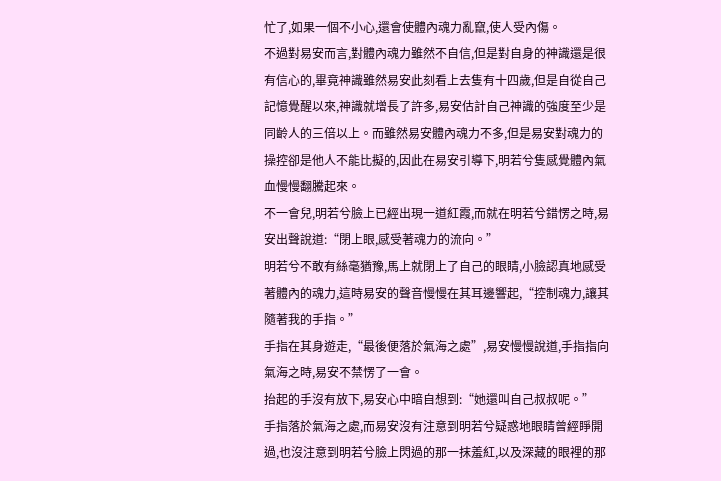忙了,如果一個不小心,還會使體內魂力亂竄,使人受內傷。
不過對易安而言,對體內魂力雖然不自信,但是對自身的神識還是很有信心的,畢竟神識雖然易安此刻看上去隻有十四歲,但是自從自己記憶覺醒以來,神識就增長了許多,易安估計自己神識的強度至少是同齡人的三倍以上。而雖然易安體內魂力不多,但是易安對魂力的操控卻是他人不能比擬的,因此在易安引導下,明若兮隻感覺體內氣血慢慢翻騰起來。
不一會兒,明若兮臉上已經出現一道紅霞,而就在明若兮錯愣之時,易安出聲說道:“閉上眼,感受著魂力的流向。”
明若兮不敢有絲毫猶豫,馬上就閉上了自己的眼睛,小臉認真地感受著體內的魂力,這時易安的聲音慢慢在其耳邊響起,“控制魂力,讓其隨著我的手指。”
手指在其身遊走,“最後便落於氣海之處”,易安慢慢說道,手指指向氣海之時,易安不禁愣了一會。
抬起的手沒有放下,易安心中暗自想到:“她還叫自己叔叔呢。”
手指落於氣海之處,而易安沒有注意到明若兮疑惑地眼睛曾經睜開過,也沒注意到明若兮臉上閃過的那一抹羞紅,以及深藏的眼裡的那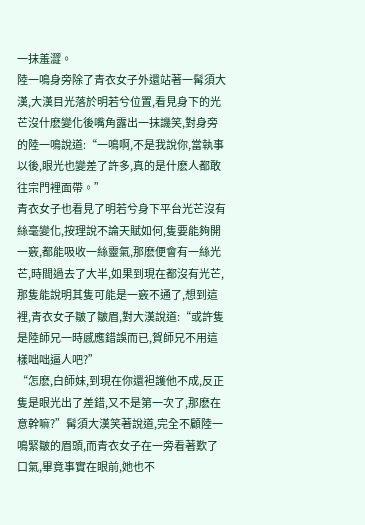一抹羞澀。
陸一鳴身旁除了青衣女子外還站著一髯須大漢,大漢目光落於明若兮位置,看見身下的光芒沒什麽變化後嘴角露出一抹譏笑,對身旁的陸一鳴說道:“一鳴啊,不是我說你,當執事以後,眼光也變差了許多,真的是什麽人都敢往宗門裡面帶。”
青衣女子也看見了明若兮身下平台光芒沒有絲毫變化,按理說不論天賦如何,隻要能夠開一竅,都能吸收一絲靈氣,那麽便會有一絲光芒,時間過去了大半,如果到現在都沒有光芒,那隻能說明其隻可能是一竅不通了,想到這裡,青衣女子皺了皺眉,對大漢說道:“或許隻是陸師兄一時感應錯誤而已,賀師兄不用這樣咄咄逼人吧?”
“怎麽,白師妹,到現在你還袒護他不成,反正隻是眼光出了差錯,又不是第一次了,那麽在意幹嘛?”髯須大漢笑著說道,完全不顧陸一鳴緊皺的眉頭,而青衣女子在一旁看著歎了口氣,畢竟事實在眼前,她也不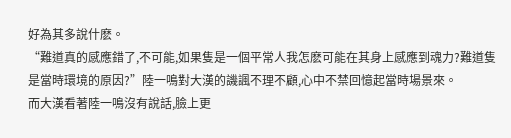好為其多說什麽。
“難道真的感應錯了,不可能,如果隻是一個平常人我怎麽可能在其身上感應到魂力?難道隻是當時環境的原因?”陸一鳴對大漢的譏諷不理不顧,心中不禁回憶起當時場景來。
而大漢看著陸一鳴沒有說話,臉上更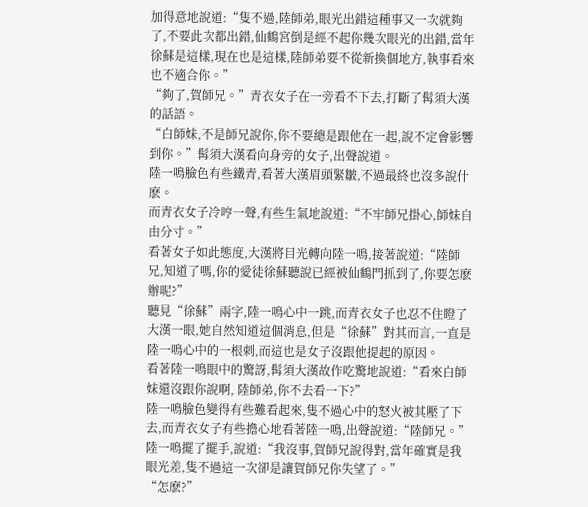加得意地說道:“隻不過,陸師弟,眼光出錯這種事又一次就夠了,不要此次都出錯,仙鶴宮倒是經不起你幾次眼光的出錯,當年徐蘇是這樣,現在也是這樣,陸師弟要不從新換個地方,執事看來也不適合你。”
“夠了,賀師兄。”青衣女子在一旁看不下去,打斷了髯須大漢的話語。
“白師妹,不是師兄說你,你不要總是跟他在一起,說不定會影響到你。”髯須大漢看向身旁的女子,出聲說道。
陸一鳴臉色有些鐵青,看著大漢眉頭緊皺,不過最終也沒多說什麽。
而青衣女子冷哼一聲,有些生氣地說道:“不牢師兄掛心,師妹自由分寸。”
看著女子如此態度,大漢將目光轉向陸一鳴,接著說道:“陸師兄,知道了嗎,你的愛徒徐蘇聽說已經被仙鶴門抓到了,你要怎麽辦呢?”
聽見“徐蘇”兩字,陸一鳴心中一跳,而青衣女子也忍不住瞪了大漢一眼,她自然知道這個消息,但是“徐蘇”對其而言,一直是陸一鳴心中的一根刺,而這也是女子沒跟他提起的原因。
看著陸一鳴眼中的驚訝,髯須大漢故作吃驚地說道:“看來白師妹還沒跟你說啊, 陸師弟,你不去看一下?”
陸一鳴臉色變得有些難看起來,隻不過心中的怒火被其壓了下去,而青衣女子有些擔心地看著陸一鳴,出聲說道:“陸師兄。”
陸一鳴擺了擺手,說道:“我沒事,賀師兄說得對,當年確實是我眼光差,隻不過這一次卻是讓賀師兄你失望了。”
“怎麽?”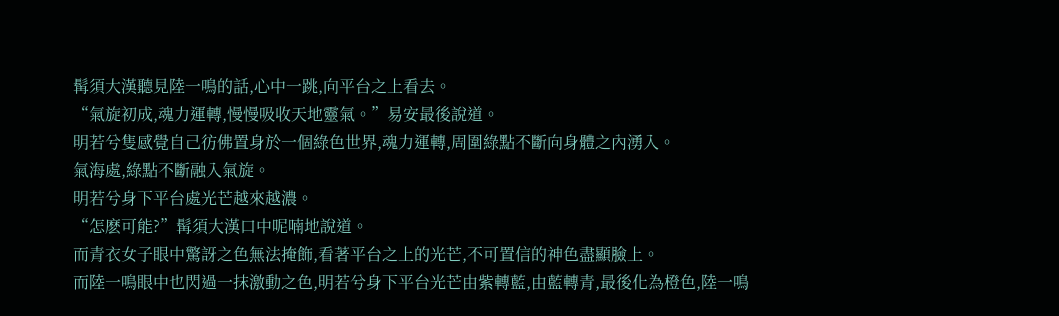髯須大漢聽見陸一鳴的話,心中一跳,向平台之上看去。
“氣旋初成,魂力運轉,慢慢吸收天地靈氣。”易安最後說道。
明若兮隻感覺自己彷佛置身於一個綠色世界,魂力運轉,周圍綠點不斷向身體之內湧入。
氣海處,綠點不斷融入氣旋。
明若兮身下平台處光芒越來越濃。
“怎麽可能?”髯須大漢口中呢喃地說道。
而青衣女子眼中驚訝之色無法掩飾,看著平台之上的光芒,不可置信的神色盡顯臉上。
而陸一鳴眼中也閃過一抹激動之色,明若兮身下平台光芒由紫轉藍,由藍轉青,最後化為橙色,陸一鳴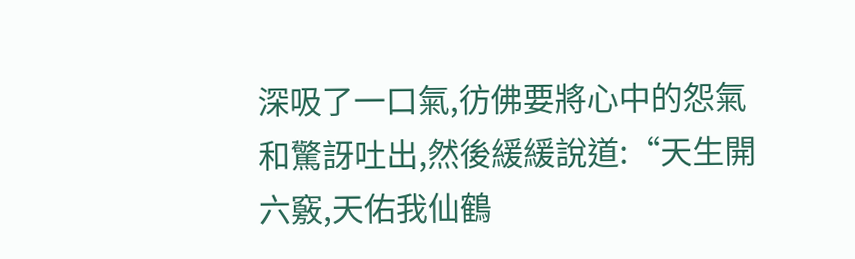深吸了一口氣,彷佛要將心中的怨氣和驚訝吐出,然後緩緩說道:“天生開六竅,天佑我仙鶴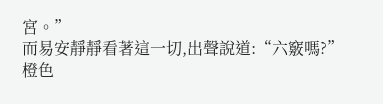宮。”
而易安靜靜看著這一切,出聲說道:“六竅嗎?”
橙色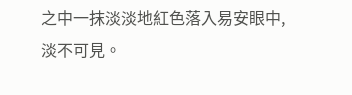之中一抹淡淡地紅色落入易安眼中,淡不可見。